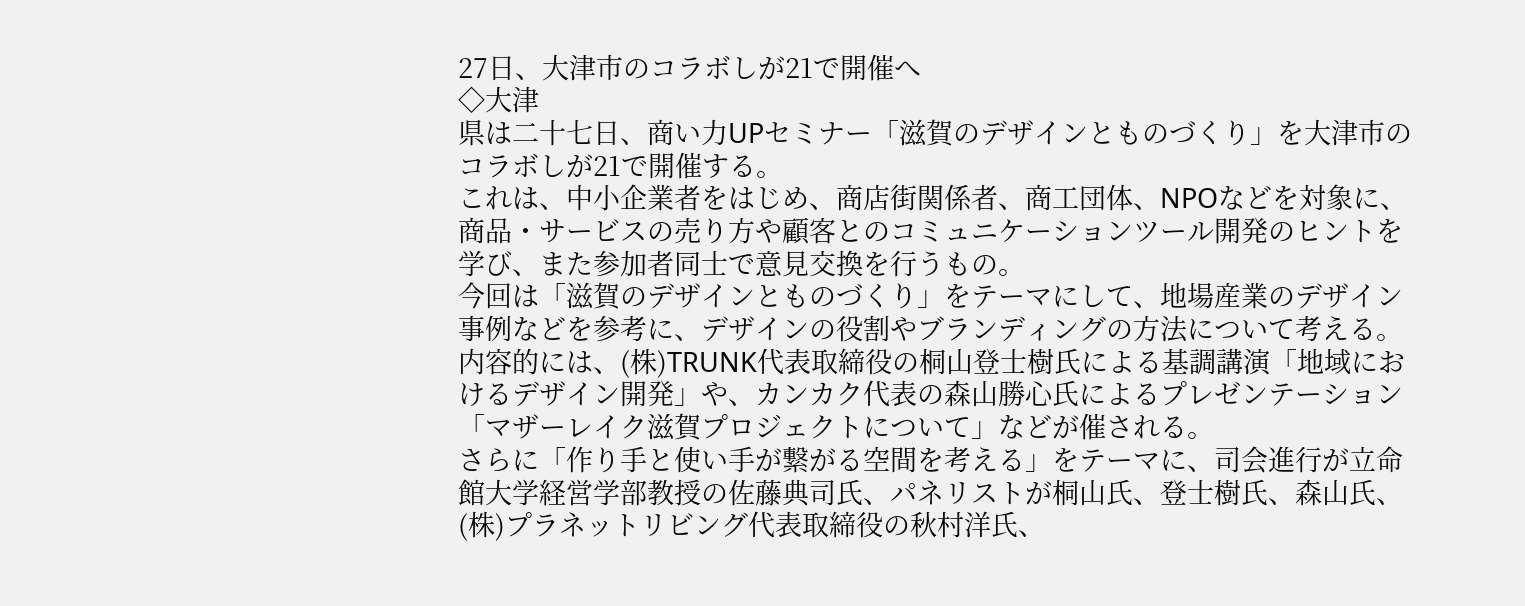27日、大津市のコラボしが21で開催へ
◇大津
県は二十七日、商い力UPセミナー「滋賀のデザインとものづくり」を大津市のコラボしが21で開催する。
これは、中小企業者をはじめ、商店街関係者、商工団体、NPOなどを対象に、商品・サービスの売り方や顧客とのコミュニケーションツール開発のヒントを学び、また参加者同士で意見交換を行うもの。
今回は「滋賀のデザインとものづくり」をテーマにして、地場産業のデザイン事例などを参考に、デザインの役割やブランディングの方法について考える。
内容的には、(株)TRUNK代表取締役の桐山登士樹氏による基調講演「地域におけるデザイン開発」や、カンカク代表の森山勝心氏によるプレゼンテーション「マザーレイク滋賀プロジェクトについて」などが催される。
さらに「作り手と使い手が繋がる空間を考える」をテーマに、司会進行が立命館大学経営学部教授の佐藤典司氏、パネリストが桐山氏、登士樹氏、森山氏、(株)プラネットリビング代表取締役の秋村洋氏、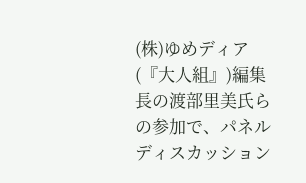(株)ゆめディア(『大人組』)編集長の渡部里美氏らの参加で、パネルディスカッション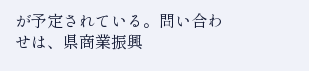が予定されている。問い合わせは、県商業振興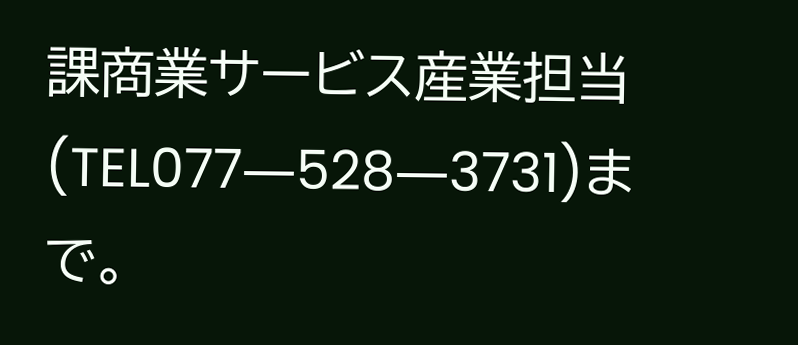課商業サービス産業担当(TEL077―528―3731)まで。